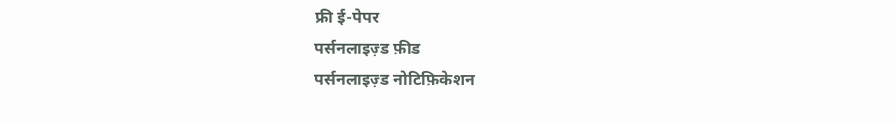फ्री ई-पेपर
पर्सनलाइज़्ड फ़ीड
पर्सनलाइज़्ड नोटिफ़िकेशन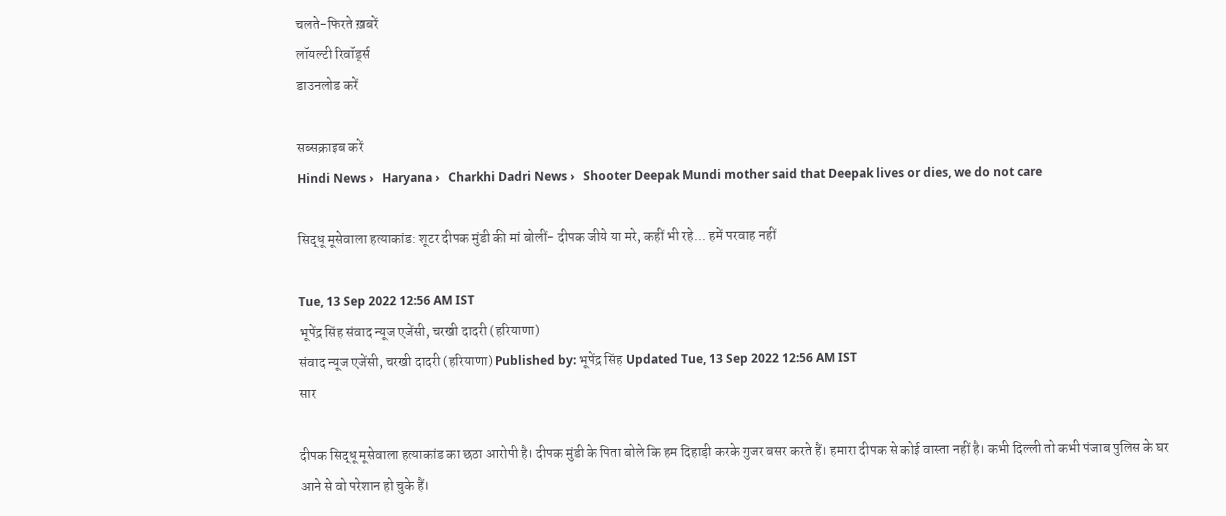चलते-फिरते ख़बरें
लॉयल्टी रिवॉर्ड्स
डाउनलोड करें

सब्सक्राइब करें
Hindi News ›   Haryana ›   Charkhi Dadri News ›   Shooter Deepak Mundi mother said that Deepak lives or dies, we do not care

सिद्धू मूसेवाला हत्याकांड: शूटर दीपक मुंडी की मां बोलीं- दीपक जीये या मरे, कहीं भी रहे... हमें परवाह नहीं

Tue, 13 Sep 2022 12:56 AM IST
भूपेंद्र सिंह संवाद न्यूज एजेंसी, चरखी दादरी (हरियाणा)
संवाद न्यूज एजेंसी, चरखी दादरी (हरियाणा) Published by: भूपेंद्र सिंह Updated Tue, 13 Sep 2022 12:56 AM IST
सार

दीपक सिद्धू मूसेवाला हत्याकांड का छठा आरोपी है। दीपक मुंडी के पिता बोले कि हम दिहाड़ी करके गुजर बसर करते हैं। हमारा दीपक से कोई वास्ता नहीं है। कभी दिल्ली तो कभी पंजाब पुलिस के घर आने से वो परेशान हो चुके हैं।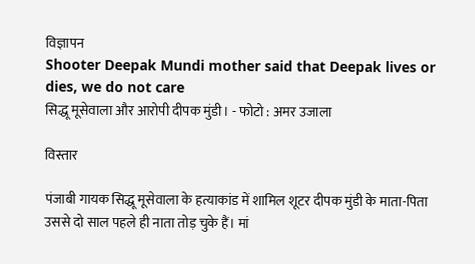विज्ञापन
Shooter Deepak Mundi mother said that Deepak lives or dies, we do not care
सिद्धू मूसेवाला और आरोपी दीपक मुंडी। - फोटो : अमर उजाला

विस्तार

पंजाबी गायक सिद्धू मूसेवाला के हत्याकांड में शामिल शूटर दीपक मुंडी के माता-पिता उससे दो साल पहले ही नाता तोड़ चुके हैं। मां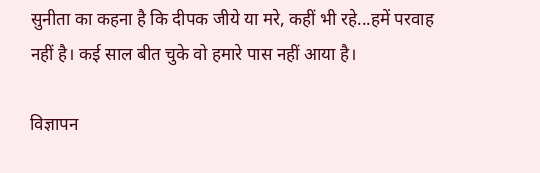सुनीता का कहना है कि दीपक जीये या मरे, कहीं भी रहे...हमें परवाह नहीं है। कई साल बीत चुके वो हमारे पास नहीं आया है।

विज्ञापन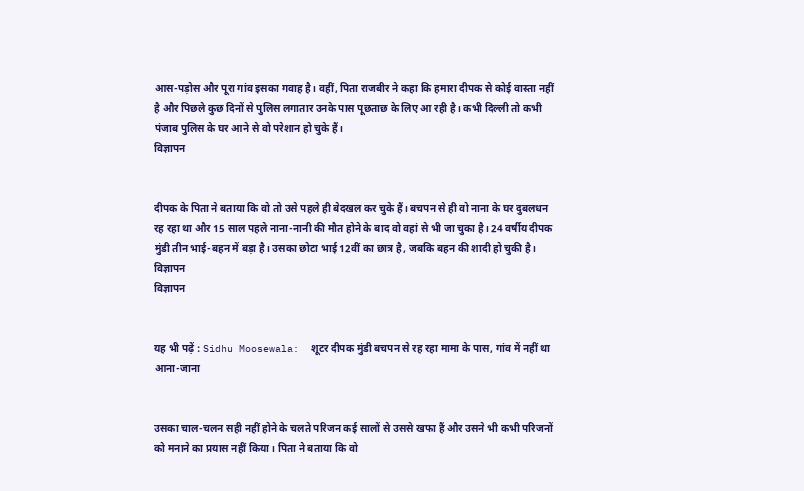आस-पड़ोस और पूरा गांव इसका गवाह है। वहीं, पिता राजबीर ने कहा कि हमारा दीपक से कोई वास्ता नहीं है और पिछले कुछ दिनों से पुलिस लगातार उनके पास पूछताछ के लिए आ रही है। कभी दिल्ली तो कभी पंजाब पुलिस के घर आने से वो परेशान हो चुके हैं।
विज्ञापन


दीपक के पिता ने बताया कि वो तो उसे पहले ही बेदखल कर चुके हैं। बचपन से ही वो नाना के घर दुबलधन रह रहा था और 15 साल पहले नाना-नानी की मौत होने के बाद वो वहां से भी जा चुका है। 24 वर्षीय दीपक मुंडी तीन भाई-बहन में बड़ा है। उसका छोटा भाई 12वीं का छात्र है, जबकि बहन की शादी हो चुकी है।
विज्ञापन
विज्ञापन


यह भी पढ़ें : Sidhu Moosewala:  शूटर दीपक मुंडी बचपन से रह रहा मामा के पास, गांव में नहीं था आना-जाना


उसका चाल-चलन सही नहीं होने के चलते परिजन कई सालों से उससे खफा हैं और उसने भी कभी परिजनों को मनाने का प्रयास नहीं किया। पिता ने बताया कि वो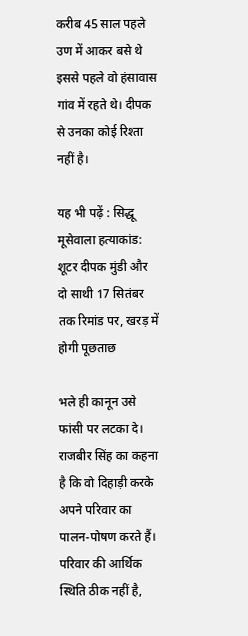करीब 45 साल पहले उण में आकर बसे थे इससे पहले वो हंसावास गांव में रहते थे। दीपक से उनका कोई रिश्ता नहीं है।

यह भी पढ़ें : सिद्धू मूसेवाला हत्याकांड: शूटर दीपक मुंडी और दो साथी 17 सितंबर तक रिमांड पर, खरड़ में होगी पूछताछ

भले ही कानून उसे फांसी पर लटका दे। राजबीर सिंह का कहना है कि वो दिहाड़ी करके अपने परिवार का पालन-पोषण करते हैं। परिवार की आर्थिक स्थिति ठीक नहीं है,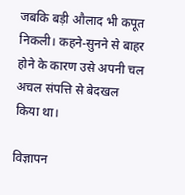जबकि बड़ी औलाद भी कपूत निकली। कहने-सुनने से बाहर होने के कारण उसे अपनी चल अचल संपत्ति से बेदखल किया था।

विज्ञापन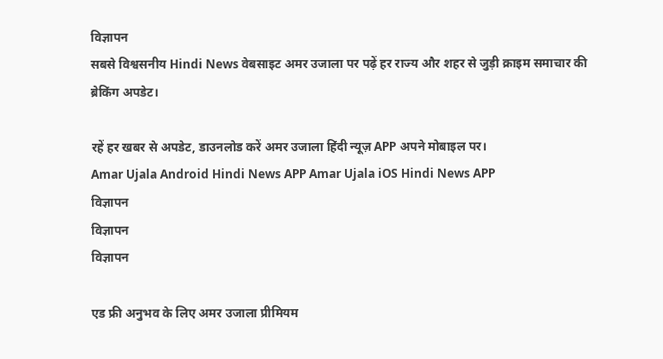विज्ञापन
सबसे विश्वसनीय Hindi News वेबसाइट अमर उजाला पर पढ़ें हर राज्य और शहर से जुड़ी क्राइम समाचार की
ब्रेकिंग अपडेट।

रहें हर खबर से अपडेट, डाउनलोड करें अमर उजाला हिंदी न्यूज़ APP अपने मोबाइल पर।
Amar Ujala Android Hindi News APP Amar Ujala iOS Hindi News APP
विज्ञापन
विज्ञापन
विज्ञापन

एड फ्री अनुभव के लिए अमर उजाला प्रीमियम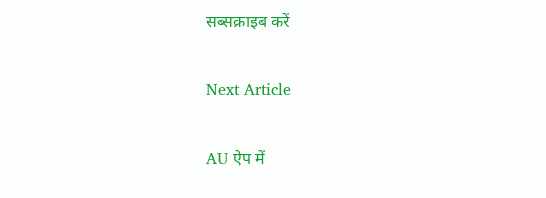सब्सक्राइब करें

Next Article

AU ऐप में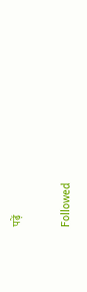पढ़ें

Followed